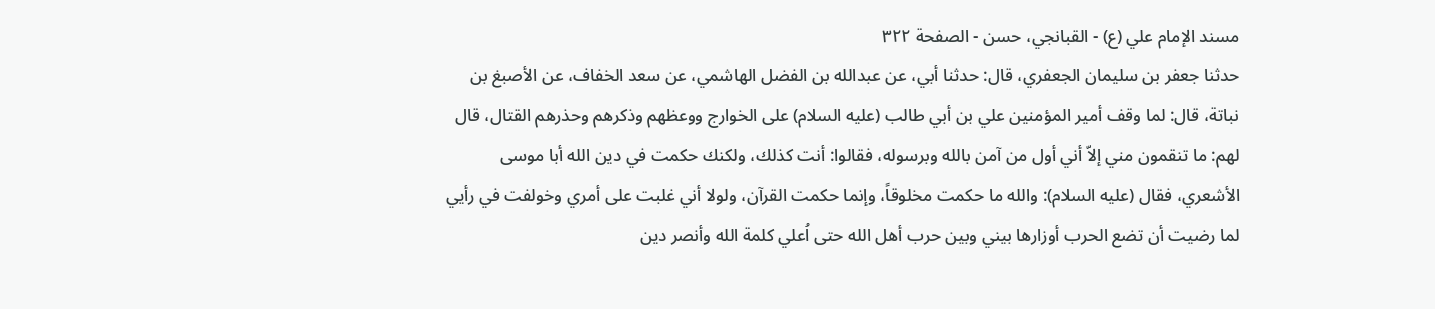مسند الإمام علي (ع) - القبانجي، حسن - الصفحة ٣٢٢
حدثنا جعفر بن سليمان الجعفري، قال: حدثنا أبي، عن عبدالله بن الفضل الهاشمي، عن سعد الخفاف، عن الأصبغ بن نباتة، قال: لما وقف أمير المؤمنين علي بن أبي طالب (عليه السلام) على الخوارج ووعظهم وذكرهم وحذرهم القتال، قال لهم: ما تنقمون مني إلاّ أني أول من آمن بالله وبرسوله، فقالوا: أنت كذلك، ولكنك حكمت في دين الله أبا موسى الأشعري، فقال (عليه السلام): والله ما حكمت مخلوقاً، وإنما حكمت القرآن، ولولا أني غلبت على أمري وخولفت في رأيي لما رضيت أن تضع الحرب أوزارها بيني وبين حرب أهل الله حتى اُعلي كلمة الله وأنصر دين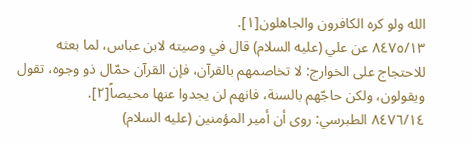الله ولو كره الكافرون والجاهلون[١].
٨٤٧٥/١٣ عن علي (عليه السلام) قال في وصيته لابن عباس، لما بعثه للاحتجاج على الخوارج: لا تخاصمهم بالقرآن، فإن القرآن حمّال ذو وجوه، تقول ويقولون، ولكن حاجّهم بالسنة، فانهم لن يجدوا عنها محيصاً[٢].
٨٤٧٦/١٤ الطبرسي: روى أن أمير المؤمنين (عليه السلام)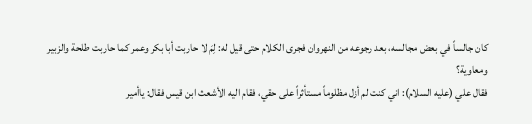كان جالساً في بعض مجالسه، بعد رجوعه من النهروان فجرى الكلام حتى قيل له: لِمَ لا حاربت أبا بكر وعمر كما حاربت طلحة والزبير ومعاوية؟
فقال علي (عليه السلام): اني كنت لم أزل مظلوماً مستأثراً على حقي، فقام اليه الأشعث ابن قيس فقال: ياأمير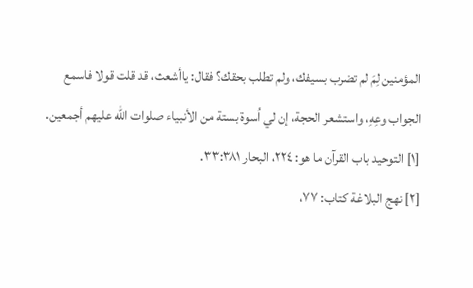المؤمنين لِمَ لم تضرب بسيفك، ولم تطلب بحقك؟ فقال: ياأشعث، قد قلت قولا فاسمع الجواب وعِهِ، واستشعر الحجة، إن لي اُسوة بستة من الأنبياء صلوات الله عليهم أجمعين.
[١] التوحيد باب القرآن ما هو: ٢٢٤، البحار ٣٣:٣٨١.
[٢] نهج البلاغة كتاب: ٧٧،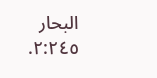البحار ٢:٢٤٥.